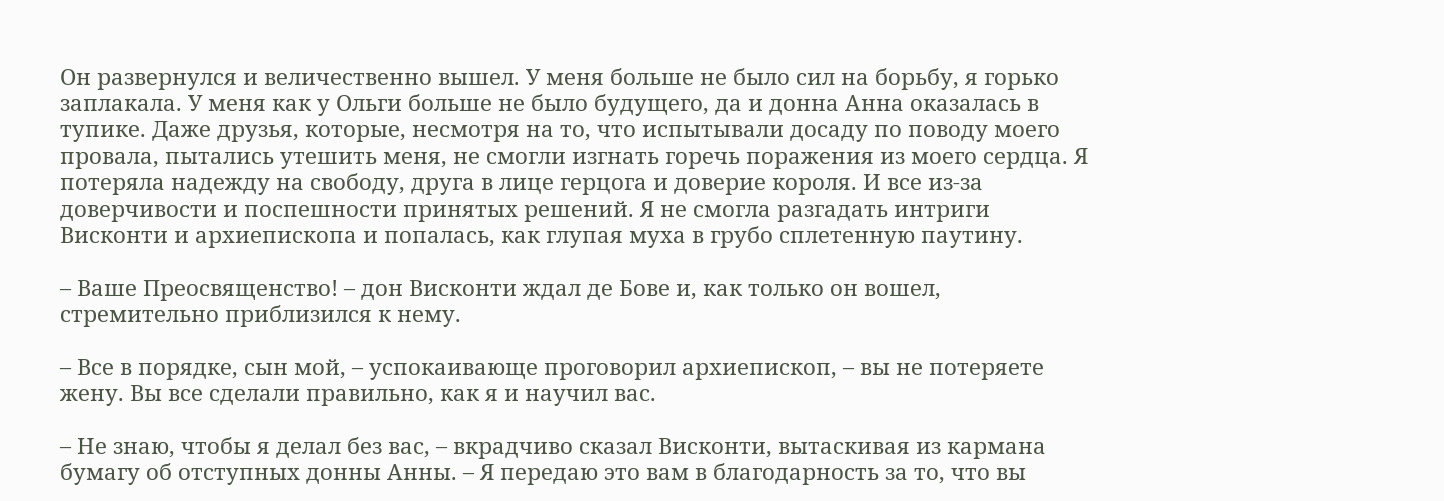Он развернулся и величественно вышел. У меня больше не было сил на борьбу, я горько заплакала. У меня как у Ольги больше не было будущего, да и донна Анна оказалась в тупике. Даже друзья, которые, несмотря на то, что испытывали досаду по поводу моего провала, пытались утешить меня, не смогли изгнать горечь поражения из моего сердца. Я потеряла надежду на свободу, друга в лице герцога и доверие короля. И все из-за доверчивости и поспешности принятых решений. Я не смогла разгадать интриги Висконти и архиепископа и попалась, как глупая муха в грубо сплетенную паутину.

– Ваше Преосвященство! – дон Висконти ждал де Бове и, как только он вошел, стремительно приблизился к нему.

– Все в порядке, сын мой, – успокаивающе проговорил архиепископ, – вы не потеряете жену. Вы все сделали правильно, как я и научил вас.

– Не знаю, чтобы я делал без вас, – вкрадчиво сказал Висконти, вытаскивая из кармана бумагу об отступных донны Анны. – Я передаю это вам в благодарность за то, что вы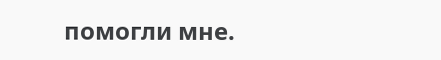помогли мне.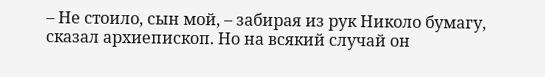– Не стоило, сын мой, – забирая из рук Николо бумагу, сказал архиепископ. Но на всякий случай он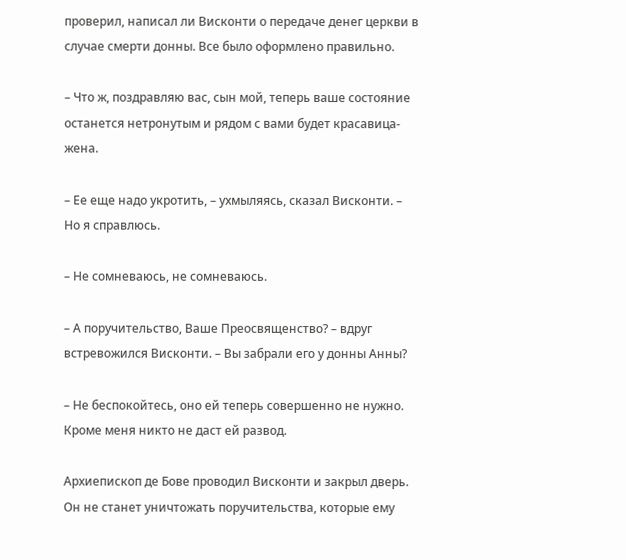проверил, написал ли Висконти о передаче денег церкви в случае смерти донны. Все было оформлено правильно.

– Что ж, поздравляю вас, сын мой, теперь ваше состояние останется нетронутым и рядом с вами будет красавица-жена.

– Ее еще надо укротить, – ухмыляясь, сказал Висконти. – Но я справлюсь.

– Не сомневаюсь, не сомневаюсь.

– А поручительство, Ваше Преосвященство? – вдруг встревожился Висконти. – Вы забрали его у донны Анны?

– Не беспокойтесь, оно ей теперь совершенно не нужно. Кроме меня никто не даст ей развод.

Архиепископ де Бове проводил Висконти и закрыл дверь. Он не станет уничтожать поручительства, которые ему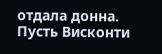отдала донна. Пусть Висконти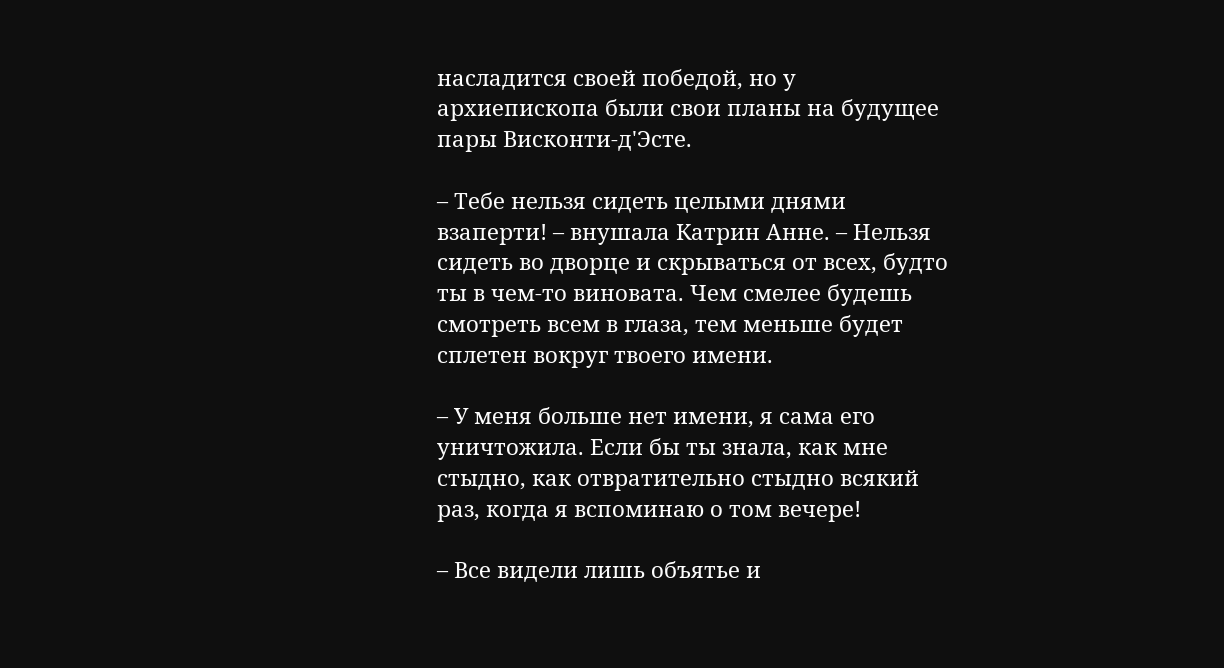насладится своей победой, но у архиепископа были свои планы на будущее пары Висконти-д'Эсте.

– Тебе нельзя сидеть целыми днями взаперти! – внушала Катрин Анне. – Нельзя сидеть во дворце и скрываться от всех, будто ты в чем-то виновата. Чем смелее будешь смотреть всем в глаза, тем меньше будет сплетен вокруг твоего имени.

– У меня больше нет имени, я сама его уничтожила. Если бы ты знала, как мне стыдно, как отвратительно стыдно всякий раз, когда я вспоминаю о том вечере!

– Все видели лишь объятье и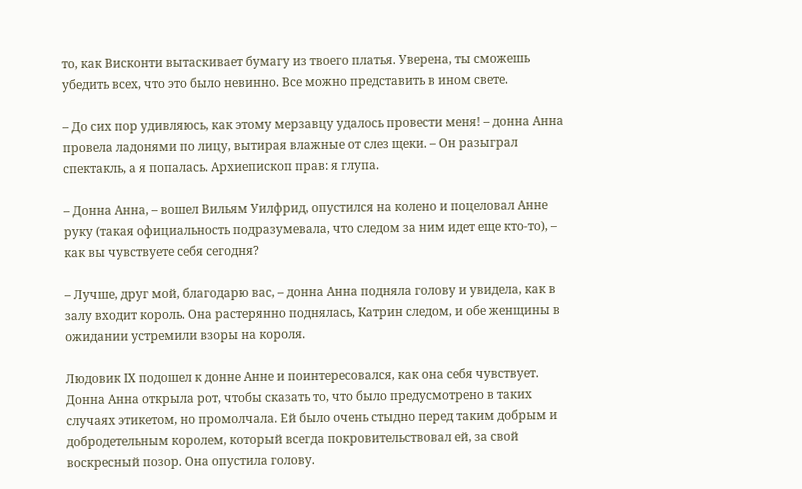то, как Висконти вытаскивает бумагу из твоего платья. Уверена, ты сможешь убедить всех, что это было невинно. Все можно представить в ином свете.

– До сих пор удивляюсь, как этому мерзавцу удалось провести меня! – донна Анна провела ладонями по лицу, вытирая влажные от слез щеки. – Он разыграл спектакль, а я попалась. Архиепископ прав: я глупа.

– Донна Анна, – вошел Вильям Уилфрид, опустился на колено и поцеловал Анне руку (такая официальность подразумевала, что следом за ним идет еще кто-то), – как вы чувствуете себя сегодня?

– Лучше, друг мой, благодарю вас, – донна Анна подняла голову и увидела, как в залу входит король. Она растерянно поднялась, Катрин следом, и обе женщины в ожидании устремили взоры на короля.

Людовик ІХ подошел к донне Анне и поинтересовался, как она себя чувствует. Донна Анна открыла рот, чтобы сказать то, что было предусмотрено в таких случаях этикетом, но промолчала. Ей было очень стыдно перед таким добрым и добродетельным королем, который всегда покровительствовал ей, за свой воскресный позор. Она опустила голову.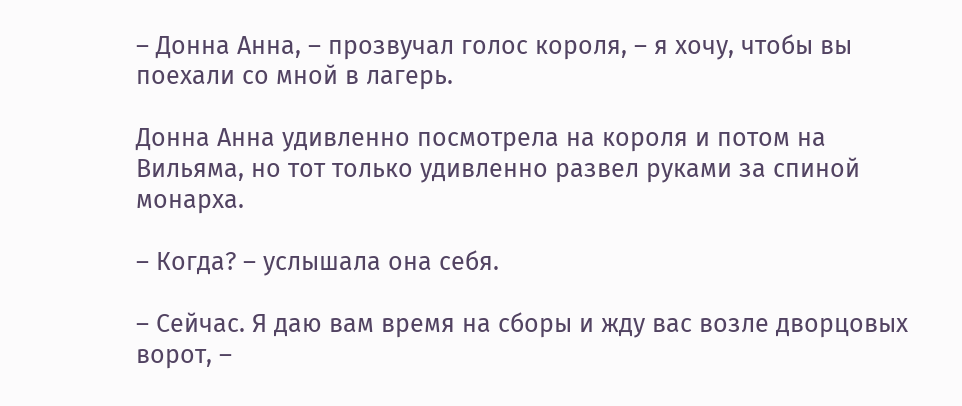– Донна Анна, – прозвучал голос короля, – я хочу, чтобы вы поехали со мной в лагерь.

Донна Анна удивленно посмотрела на короля и потом на Вильяма, но тот только удивленно развел руками за спиной монарха.

– Когда? – услышала она себя.

– Сейчас. Я даю вам время на сборы и жду вас возле дворцовых ворот, –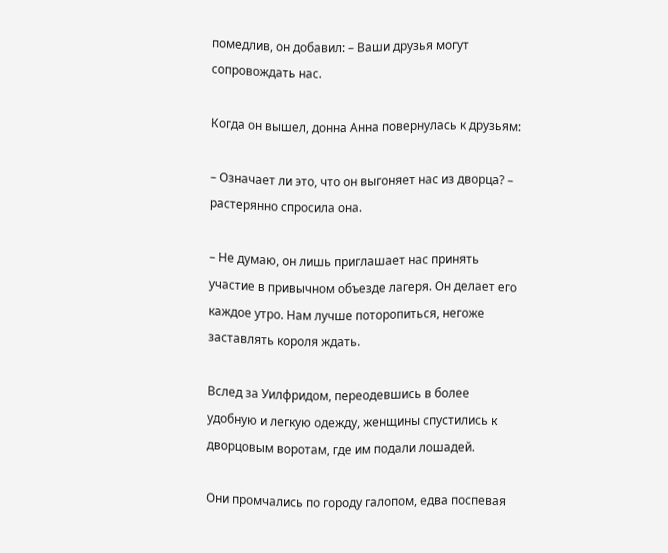помедлив, он добавил: – Ваши друзья могут сопровождать нас.

Когда он вышел, донна Анна повернулась к друзьям:

– Означает ли это, что он выгоняет нас из дворца? – растерянно спросила она.

– Не думаю, он лишь приглашает нас принять участие в привычном объезде лагеря. Он делает его каждое утро. Нам лучше поторопиться, негоже заставлять короля ждать.

Вслед за Уилфридом, переодевшись в более удобную и легкую одежду, женщины спустились к дворцовым воротам, где им подали лошадей.

Они промчались по городу галопом, едва поспевая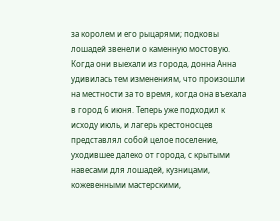за королем и его рыцарями; подковы лошадей звенели о каменную мостовую. Когда они выехали из города, донна Анна удивилась тем изменениям, что произошли на местности за то время, когда она въехала в город 6 июня. Теперь уже подходил к исходу июль, и лагерь крестоносцев представлял собой целое поселение, уходившее далеко от города, с крытыми навесами для лошадей, кузницами, кожевенными мастерскими,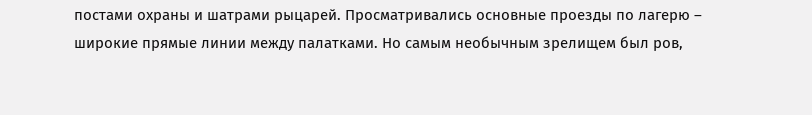постами охраны и шатрами рыцарей. Просматривались основные проезды по лагерю – широкие прямые линии между палатками. Но самым необычным зрелищем был ров,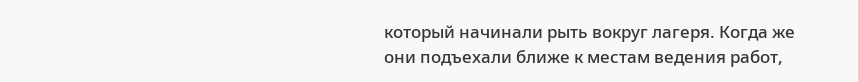который начинали рыть вокруг лагеря. Когда же они подъехали ближе к местам ведения работ,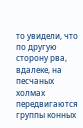то увидели, что по другую сторону рва, вдалеке, на песчаных холмах передвигаются группы конных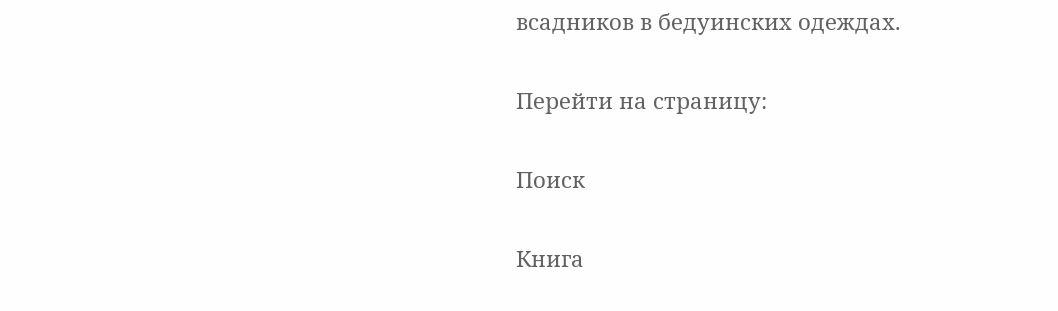всадников в бедуинских одеждах.

Перейти на страницу:

Поиск

Книга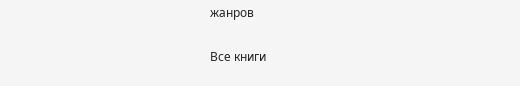жанров

Все книги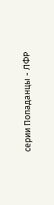серии Попаданцы - ЛФР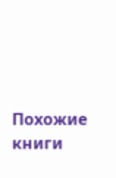Похожие книги